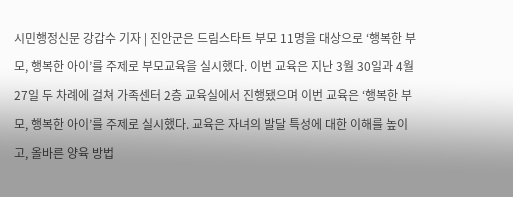시민행정신문 강갑수 기자 | 진안군은 드림스타트 부모 11명을 대상으로 ‘행복한 부모, 행복한 아이’를 주제로 부모교육을 실시했다. 이번 교육은 지난 3월 30일과 4월 27일 두 차례에 걸쳐 가족센터 2층 교육실에서 진행됐으며 이번 교육은 ‘행복한 부모, 행복한 아이’를 주제로 실시했다. 교육은 자녀의 발달 특성에 대한 이해를 높이고, 올바른 양육 방법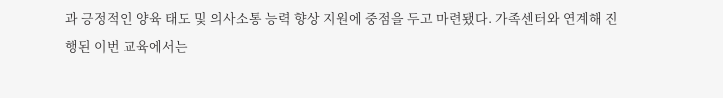과 긍정적인 양육 태도 및 의사소통 능력 향상 지원에 중점을 두고 마련됐다. 가족센터와 연계해 진행된 이번 교육에서는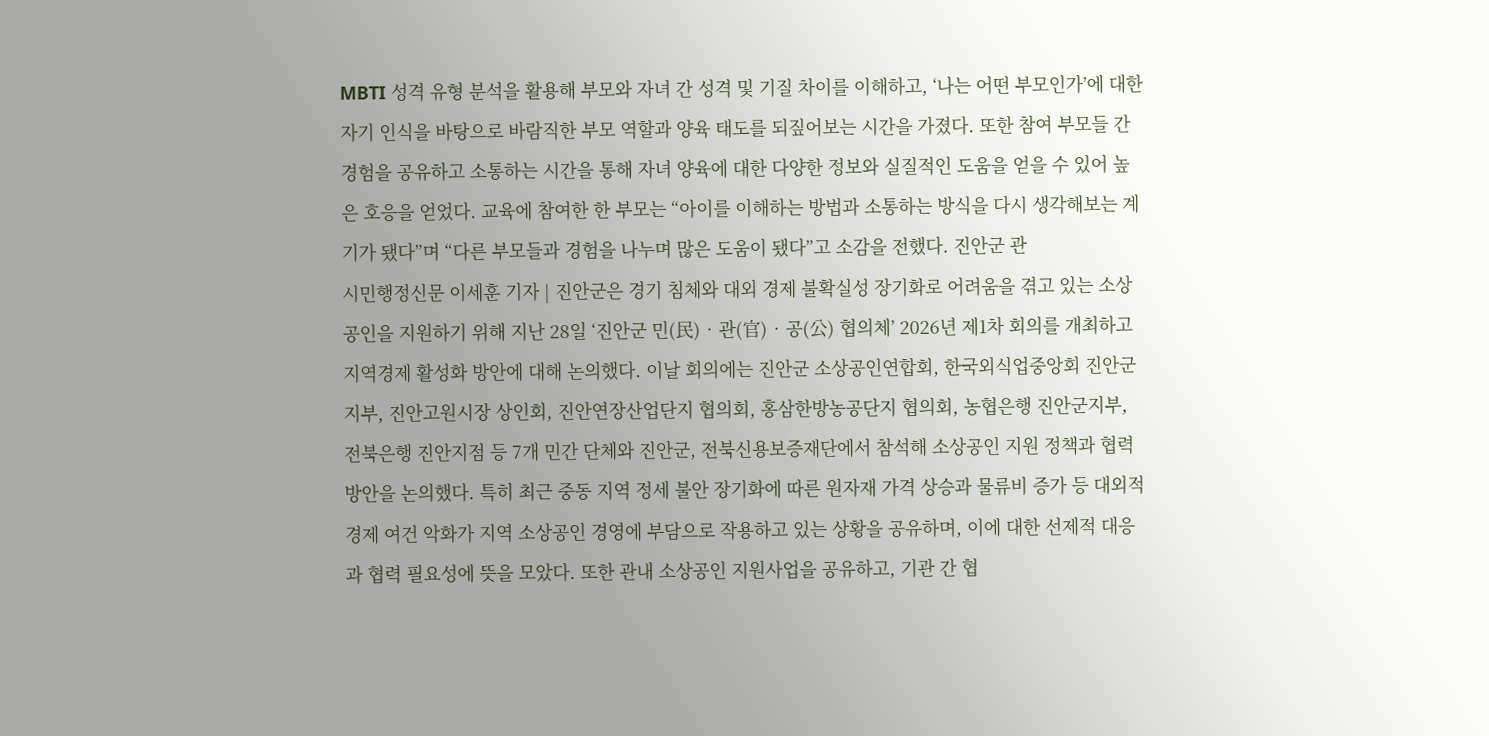MBTI 성격 유형 분석을 활용해 부모와 자녀 간 성격 및 기질 차이를 이해하고, ‘나는 어떤 부모인가’에 대한 자기 인식을 바탕으로 바람직한 부모 역할과 양육 태도를 되짚어보는 시간을 가졌다. 또한 참여 부모들 간 경험을 공유하고 소통하는 시간을 통해 자녀 양육에 대한 다양한 정보와 실질적인 도움을 얻을 수 있어 높은 호응을 얻었다. 교육에 참여한 한 부모는 “아이를 이해하는 방법과 소통하는 방식을 다시 생각해보는 계기가 됐다”며 “다른 부모들과 경험을 나누며 많은 도움이 됐다”고 소감을 전했다. 진안군 관
시민행정신문 이세훈 기자 | 진안군은 경기 침체와 대외 경제 불확실성 장기화로 어려움을 겪고 있는 소상공인을 지원하기 위해 지난 28일 ‘진안군 민(民)‧관(官)‧공(公) 협의체’ 2026년 제1차 회의를 개최하고 지역경제 활성화 방안에 대해 논의했다. 이날 회의에는 진안군 소상공인연합회, 한국외식업중앙회 진안군지부, 진안고원시장 상인회, 진안연장산업단지 협의회, 홍삼한방농공단지 협의회, 농협은행 진안군지부, 전북은행 진안지점 등 7개 민간 단체와 진안군, 전북신용보증재단에서 참석해 소상공인 지원 정책과 협력 방안을 논의했다. 특히 최근 중동 지역 정세 불안 장기화에 따른 원자재 가격 상승과 물류비 증가 등 대외적 경제 여건 악화가 지역 소상공인 경영에 부담으로 작용하고 있는 상황을 공유하며, 이에 대한 선제적 대응과 협력 필요성에 뜻을 모았다. 또한 관내 소상공인 지원사업을 공유하고, 기관 간 협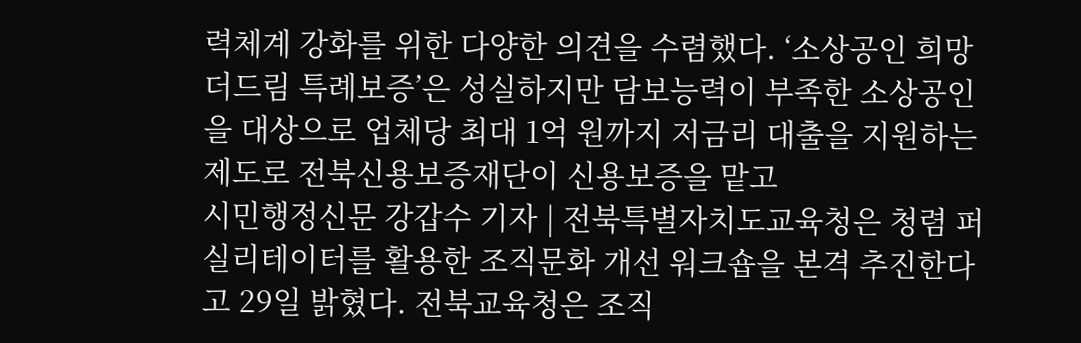력체계 강화를 위한 다양한 의견을 수렴했다. ‘소상공인 희망더드림 특례보증’은 성실하지만 담보능력이 부족한 소상공인을 대상으로 업체당 최대 1억 원까지 저금리 대출을 지원하는 제도로 전북신용보증재단이 신용보증을 맡고
시민행정신문 강갑수 기자 | 전북특별자치도교육청은 청렴 퍼실리테이터를 활용한 조직문화 개선 워크숍을 본격 추진한다고 29일 밝혔다. 전북교육청은 조직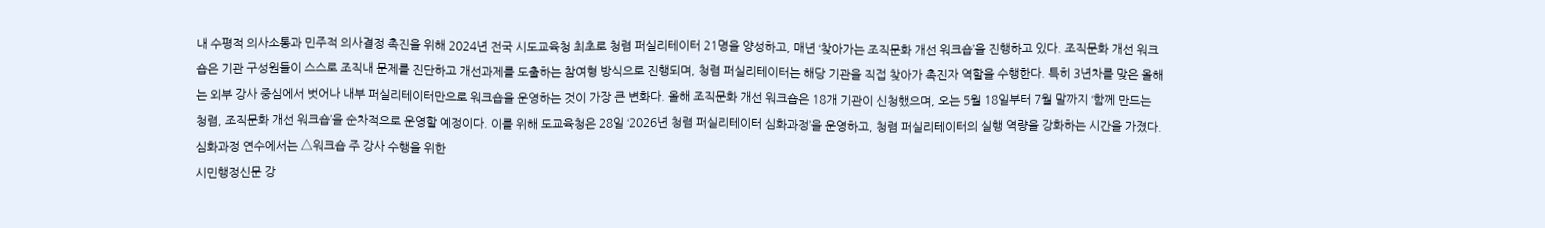내 수평적 의사소통과 민주적 의사결정 촉진을 위해 2024년 전국 시도교육청 최초로 청렴 퍼실리테이터 21명을 양성하고, 매년 ‘찾아가는 조직문화 개선 워크숍’을 진행하고 있다. 조직문화 개선 워크숍은 기관 구성원들이 스스로 조직내 문제를 진단하고 개선과제를 도출하는 참여형 방식으로 진행되며, 청렴 퍼실리테이터는 해당 기관을 직접 찾아가 촉진자 역할을 수행한다. 특히 3년차를 맞은 올해는 외부 강사 중심에서 벗어나 내부 퍼실리테이터만으로 워크숍을 운영하는 것이 가장 큰 변화다. 올해 조직문화 개선 워크숍은 18개 기관이 신청했으며, 오는 5월 18일부터 7월 말까지 ‘함께 만드는 청렴, 조직문화 개선 워크숍’을 순차적으로 운영할 예정이다. 이를 위해 도교육청은 28일 ‘2026년 청렴 퍼실리테이터 심화과정’을 운영하고, 청렴 퍼실리테이터의 실행 역량을 강화하는 시간을 가졌다. 심화과정 연수에서는 △워크숍 주 강사 수행을 위한
시민행정신문 강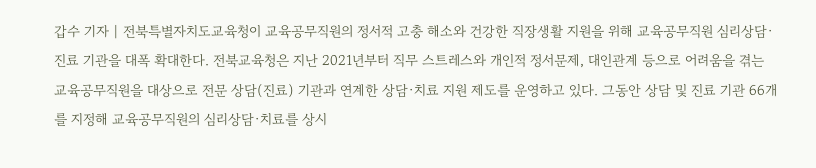갑수 기자 | 전북특별자치도교육청이 교육공무직원의 정서적 고충 해소와 건강한 직장생활 지원을 위해 교육공무직원 심리상담·진료 기관을 대폭 확대한다. 전북교육청은 지난 2021년부터 직무 스트레스와 개인적 정서문제, 대인관계 등으로 어려움을 겪는 교육공무직원을 대상으로 전문 상담(진료) 기관과 연계한 상담·치료 지원 제도를 운영하고 있다. 그동안 상담 및 진료 기관 66개를 지정해 교육공무직원의 심리상담·치료를 상시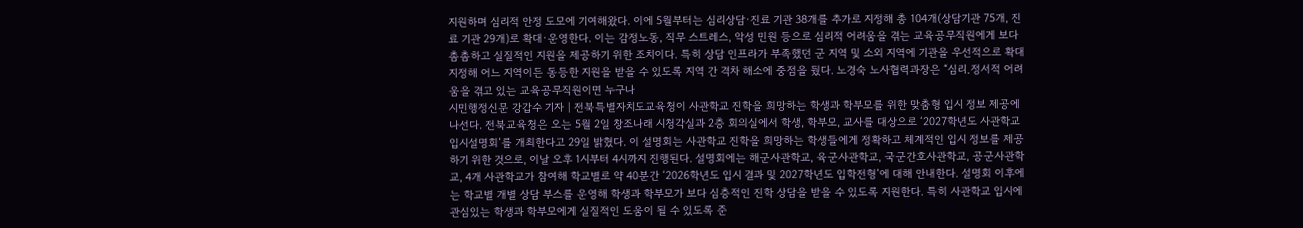지원하며 심리적 안정 도모에 기여해왔다. 이에 5월부터는 심리상담·진료 기관 38개를 추가로 지정해 총 104개(상담기관 75개, 진료 기관 29개)로 확대·운영한다. 이는 감정노동, 직무 스트레스, 악성 민원 등으로 심리적 어려움을 겪는 교육공무직원에게 보다 촘촘하고 실질적인 지원을 제공하기 위한 조치이다. 특히 상담 인프라가 부족했던 군 지역 및 소외 지역에 기관을 우선적으로 확대 지정해 어느 지역이든 동등한 지원을 받을 수 있도록 지역 간 격차 해소에 중점을 뒀다. 노경숙 노사협력과장은 “심리․정서적 어려움을 겪고 있는 교육공무직원이면 누구나
시민행정신문 강갑수 기자 | 전북특별자치도교육청이 사관학교 진학을 희망하는 학생과 학부모를 위한 맞춤형 입시 정보 제공에 나선다. 전북교육청은 오는 5월 2일 창조나래 시청각실과 2층 회의실에서 학생, 학부모, 교사를 대상으로 ‘2027학년도 사관학교 입시설명회’를 개최한다고 29일 밝혔다. 이 설명회는 사관학교 진학을 희망하는 학생들에게 정확하고 체계적인 입시 정보를 제공하기 위한 것으로, 이날 오후 1시부터 4시까지 진행된다. 설명회에는 해군사관학교, 육군사관학교, 국군간호사관학교, 공군사관학교, 4개 사관학교가 참여해 학교별로 약 40분간 ‘2026학년도 입시 결과 및 2027학년도 입학전형’에 대해 안내한다. 설명회 이후에는 학교별 개별 상담 부스를 운영해 학생과 학부모가 보다 심층적인 진학 상담을 받을 수 있도록 지원한다. 특히 사관학교 입시에 관심있는 학생과 학부모에게 실질적인 도움이 될 수 있도록 준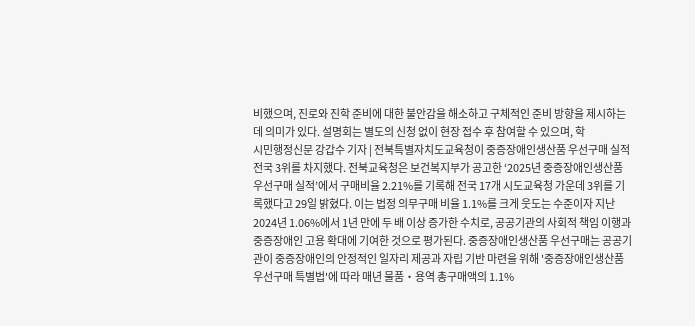비했으며, 진로와 진학 준비에 대한 불안감을 해소하고 구체적인 준비 방향을 제시하는 데 의미가 있다. 설명회는 별도의 신청 없이 현장 접수 후 참여할 수 있으며, 학
시민행정신문 강갑수 기자 | 전북특별자치도교육청이 중증장애인생산품 우선구매 실적 전국 3위를 차지했다. 전북교육청은 보건복지부가 공고한 ‘2025년 중증장애인생산품 우선구매 실적’에서 구매비율 2.21%를 기록해 전국 17개 시도교육청 가운데 3위를 기록했다고 29일 밝혔다. 이는 법정 의무구매 비율 1.1%를 크게 웃도는 수준이자 지난 2024년 1.06%에서 1년 만에 두 배 이상 증가한 수치로, 공공기관의 사회적 책임 이행과 중증장애인 고용 확대에 기여한 것으로 평가된다. 중증장애인생산품 우선구매는 공공기관이 중증장애인의 안정적인 일자리 제공과 자립 기반 마련을 위해 '중증장애인생산품 우선구매 특별법'에 따라 매년 물품‧용역 총구매액의 1.1%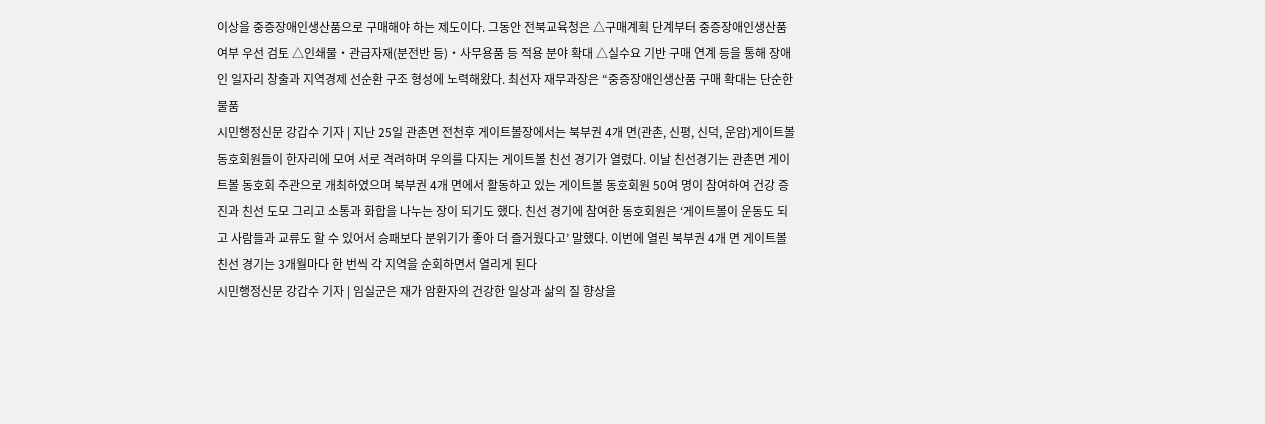이상을 중증장애인생산품으로 구매해야 하는 제도이다. 그동안 전북교육청은 △구매계획 단계부터 중증장애인생산품 여부 우선 검토 △인쇄물‧관급자재(분전반 등)‧사무용품 등 적용 분야 확대 △실수요 기반 구매 연계 등을 통해 장애인 일자리 창출과 지역경제 선순환 구조 형성에 노력해왔다. 최선자 재무과장은 “중증장애인생산품 구매 확대는 단순한 물품
시민행정신문 강갑수 기자 | 지난 25일 관촌면 전천후 게이트볼장에서는 북부권 4개 면(관촌, 신평, 신덕, 운암)게이트볼 동호회원들이 한자리에 모여 서로 격려하며 우의를 다지는 게이트볼 친선 경기가 열렸다. 이날 친선경기는 관촌면 게이트볼 동호회 주관으로 개최하였으며 북부권 4개 면에서 활동하고 있는 게이트볼 동호회원 50여 명이 참여하여 건강 증진과 친선 도모 그리고 소통과 화합을 나누는 장이 되기도 했다. 친선 경기에 참여한 동호회원은 ‘게이트볼이 운동도 되고 사람들과 교류도 할 수 있어서 승패보다 분위기가 좋아 더 즐거웠다고’ 말했다. 이번에 열린 북부권 4개 면 게이트볼 친선 경기는 3개월마다 한 번씩 각 지역을 순회하면서 열리게 된다
시민행정신문 강갑수 기자 | 임실군은 재가 암환자의 건강한 일상과 삶의 질 향상을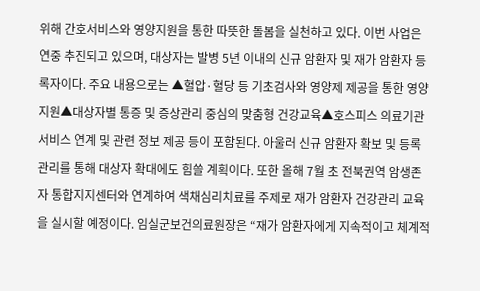위해 간호서비스와 영양지원을 통한 따뜻한 돌봄을 실천하고 있다. 이번 사업은 연중 추진되고 있으며, 대상자는 발병 5년 이내의 신규 암환자 및 재가 암환자 등록자이다. 주요 내용으로는 ▲혈압·혈당 등 기초검사와 영양제 제공을 통한 영양지원▲대상자별 통증 및 증상관리 중심의 맞춤형 건강교육▲호스피스 의료기관 서비스 연계 및 관련 정보 제공 등이 포함된다. 아울러 신규 암환자 확보 및 등록 관리를 통해 대상자 확대에도 힘쓸 계획이다. 또한 올해 7월 초 전북권역 암생존자 통합지지센터와 연계하여 색채심리치료를 주제로 재가 암환자 건강관리 교육을 실시할 예정이다. 임실군보건의료원장은 “재가 암환자에게 지속적이고 체계적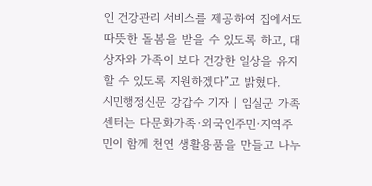인 건강관리 서비스를 제공하여 집에서도 따뜻한 돌봄을 받을 수 있도록 하고, 대상자와 가족이 보다 건강한 일상을 유지할 수 있도록 지원하겠다”고 밝혔다.
시민행정신문 강갑수 기자 | 임실군 가족센터는 다문화가족·외국인주민·지역주민이 함께 천연 생활용품을 만들고 나누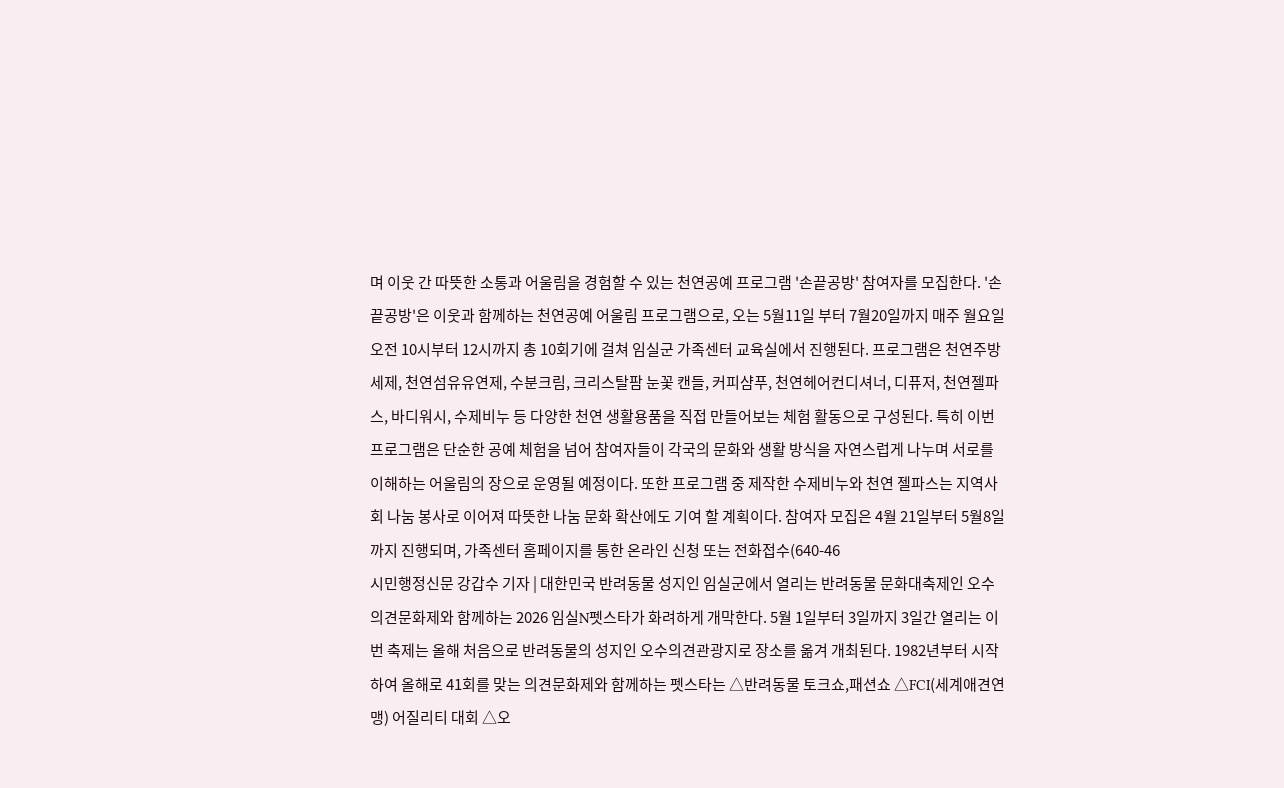며 이웃 간 따뜻한 소통과 어울림을 경험할 수 있는 천연공예 프로그램 '손끝공방' 참여자를 모집한다. '손끝공방'은 이웃과 함께하는 천연공예 어울림 프로그램으로, 오는 5월11일 부터 7월20일까지 매주 월요일 오전 10시부터 12시까지 총 10회기에 걸쳐 임실군 가족센터 교육실에서 진행된다. 프로그램은 천연주방세제, 천연섬유유연제, 수분크림, 크리스탈팜 눈꽃 캔들, 커피샴푸, 천연헤어컨디셔너, 디퓨저, 천연젤파스, 바디워시, 수제비누 등 다양한 천연 생활용품을 직접 만들어보는 체험 활동으로 구성된다. 특히 이번 프로그램은 단순한 공예 체험을 넘어 참여자들이 각국의 문화와 생활 방식을 자연스럽게 나누며 서로를 이해하는 어울림의 장으로 운영될 예정이다. 또한 프로그램 중 제작한 수제비누와 천연 젤파스는 지역사회 나눔 봉사로 이어져 따뜻한 나눔 문화 확산에도 기여 할 계획이다. 참여자 모집은 4월 21일부터 5월8일까지 진행되며, 가족센터 홈페이지를 통한 온라인 신청 또는 전화접수(640-46
시민행정신문 강갑수 기자 | 대한민국 반려동물 성지인 임실군에서 열리는 반려동물 문화대축제인 오수 의견문화제와 함께하는 2026 임실N펫스타가 화려하게 개막한다. 5월 1일부터 3일까지 3일간 열리는 이번 축제는 올해 처음으로 반려동물의 성지인 오수의견관광지로 장소를 옮겨 개최된다. 1982년부터 시작하여 올해로 41회를 맞는 의견문화제와 함께하는 펫스타는 △반려동물 토크쇼,패션쇼 △FCI(세계애견연맹) 어질리티 대회 △오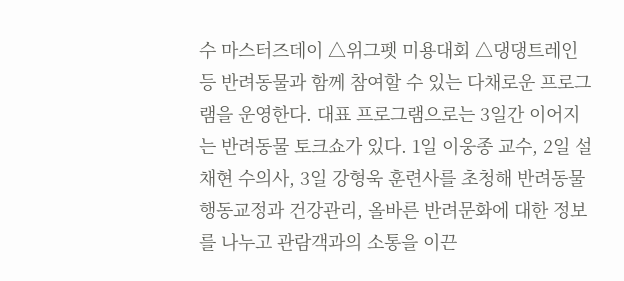수 마스터즈데이 △위그펫 미용대회 △댕댕트레인 등 반려동물과 함께 참여할 수 있는 다채로운 프로그램을 운영한다. 대표 프로그램으로는 3일간 이어지는 반려동물 토크쇼가 있다. 1일 이웅종 교수, 2일 설채현 수의사, 3일 강형욱 훈련사를 초청해 반려동물 행동교정과 건강관리, 올바른 반려문화에 대한 정보를 나누고 관람객과의 소통을 이끈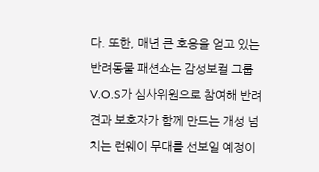다. 또한, 매년 큰 호응을 얻고 있는 반려동물 패션쇼는 감성보컬 그룹 V.O.S가 심사위원으로 참여해 반려견과 보호자가 함께 만드는 개성 넘치는 런웨이 무대를 선보일 예정이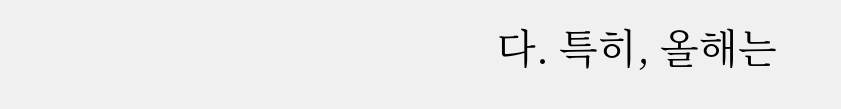다. 특히, 올해는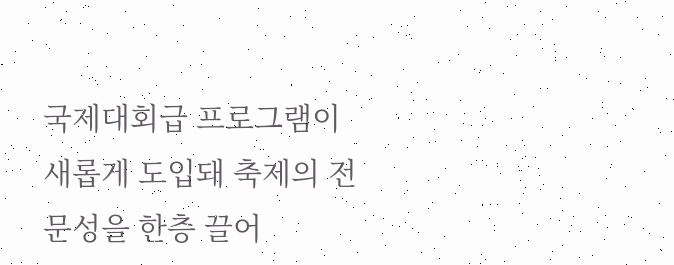국제대회급 프로그램이 새롭게 도입돼 축제의 전문성을 한층 끌어